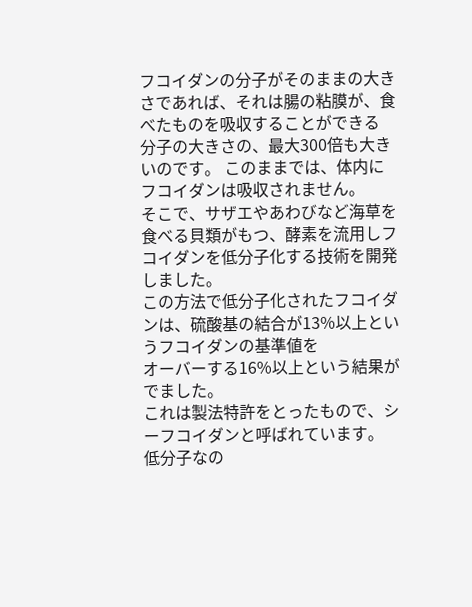フコイダンの分子がそのままの大きさであれば、それは腸の粘膜が、食べたものを吸収することができる
分子の大きさの、最大300倍も大きいのです。 このままでは、体内にフコイダンは吸収されません。
そこで、サザエやあわびなど海草を食べる貝類がもつ、酵素を流用しフコイダンを低分子化する技術を開発しました。
この方法で低分子化されたフコイダンは、硫酸基の結合が13%以上というフコイダンの基準値を
オーバーする16%以上という結果がでました。
これは製法特許をとったもので、シーフコイダンと呼ばれています。
低分子なの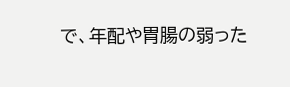で、年配や胃腸の弱った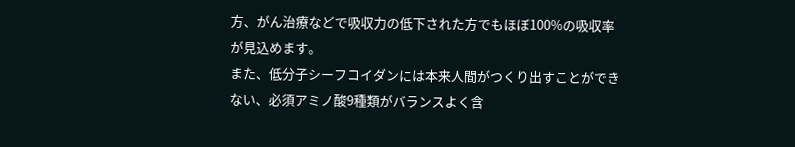方、がん治療などで吸収力の低下された方でもほぼ100%の吸収率が見込めます。
また、低分子シーフコイダンには本来人間がつくり出すことができない、必須アミノ酸9種類がバランスよく含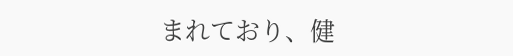まれており、健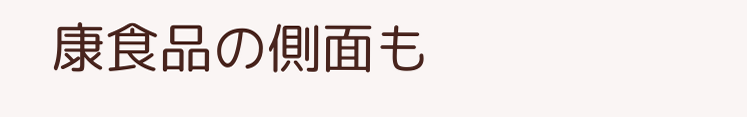康食品の側面も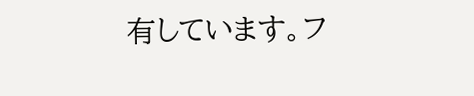有しています。フ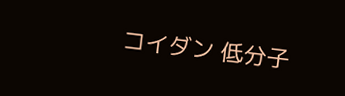コイダン 低分子